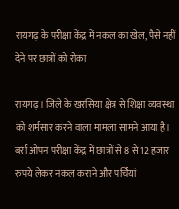रायगढ़ के परीक्षा केंद्र में नकल का खेल, पैसे नहीं देने पर छात्रों को रोका

रायगढ़। जिले के खरसिया क्षेत्र से शिक्षा व्यवस्था को शर्मसार करने वाला मामला सामने आया है। बर्रा ओपन परीक्षा केंद्र में छात्रों से 8 से 12 हजार रुपये लेकर नकल कराने और पर्चियां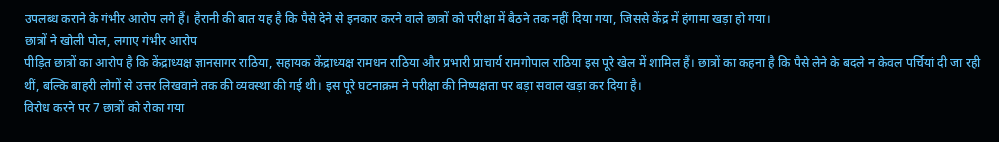उपलब्ध कराने के गंभीर आरोप लगे हैं। हैरानी की बात यह है कि पैसे देने से इनकार करने वाले छात्रों को परीक्षा में बैठने तक नहीं दिया गया, जिससे केंद्र में हंगामा खड़ा हो गया।
छात्रों ने खोली पोल, लगाए गंभीर आरोप
पीड़ित छात्रों का आरोप है कि केंद्राध्यक्ष ज्ञानसागर राठिया, सहायक केंद्राध्यक्ष रामधन राठिया और प्रभारी प्राचार्य रामगोपाल राठिया इस पूरे खेल में शामिल हैं। छात्रों का कहना है कि पैसे लेने के बदले न केवल पर्चियां दी जा रही थीं, बल्कि बाहरी लोगों से उत्तर लिखवाने तक की व्यवस्था की गई थी। इस पूरे घटनाक्रम ने परीक्षा की निष्पक्षता पर बड़ा सवाल खड़ा कर दिया है।
विरोध करने पर 7 छात्रों को रोका गया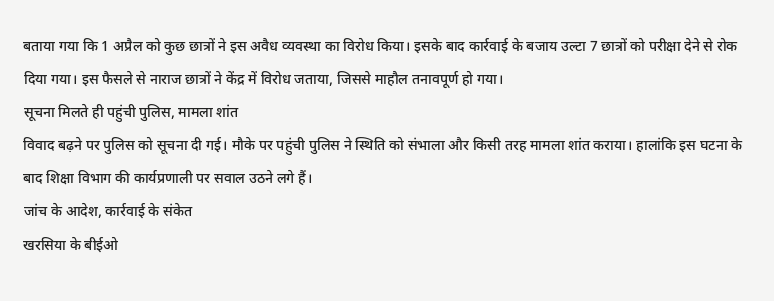बताया गया कि 1 अप्रैल को कुछ छात्रों ने इस अवैध व्यवस्था का विरोध किया। इसके बाद कार्रवाई के बजाय उल्टा 7 छात्रों को परीक्षा देने से रोक दिया गया। इस फैसले से नाराज छात्रों ने केंद्र में विरोध जताया, जिससे माहौल तनावपूर्ण हो गया।
सूचना मिलते ही पहुंची पुलिस, मामला शांत
विवाद बढ़ने पर पुलिस को सूचना दी गई। मौके पर पहुंची पुलिस ने स्थिति को संभाला और किसी तरह मामला शांत कराया। हालांकि इस घटना के बाद शिक्षा विभाग की कार्यप्रणाली पर सवाल उठने लगे हैं।
जांच के आदेश, कार्रवाई के संकेत
खरसिया के बीईओ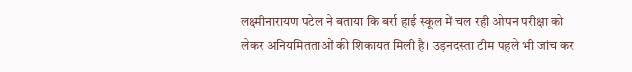लक्ष्मीनारायण पटेल ने बताया कि बर्रा हाई स्कूल में चल रही ओपन परीक्षा को लेकर अनियमितताओं की शिकायत मिली है। उड़नदस्ता टीम पहले भी जांच कर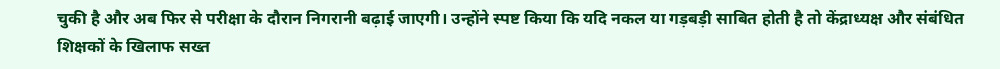चुकी है और अब फिर से परीक्षा के दौरान निगरानी बढ़ाई जाएगी। उन्होंने स्पष्ट किया कि यदि नकल या गड़बड़ी साबित होती है तो केंद्राध्यक्ष और संबंधित शिक्षकों के खिलाफ सख्त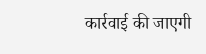कार्रवाई की जाएगी